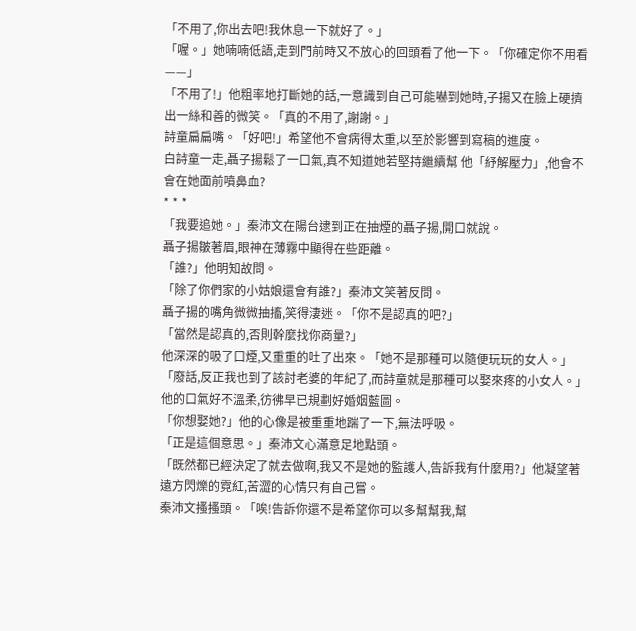「不用了,你出去吧!我休息一下就好了。」
「喔。」她喃喃低語,走到門前時又不放心的回頭看了他一下。「你確定你不用看——」
「不用了!」他粗率地打斷她的話,一意識到自己可能嚇到她時,子揚又在臉上硬擠出一絲和善的微笑。「真的不用了,謝謝。」
詩童扁扁嘴。「好吧!」希望他不會病得太重,以至於影響到寫稿的進度。
白詩童一走,聶子揚鬆了一口氣,真不知道她若堅持繼續幫 他「紓解壓力」,他會不會在她面前噴鼻血?
* * *
「我要追她。」秦沛文在陽台逮到正在抽煙的聶子揚,開口就說。
聶子揚皺著眉,眼神在薄霧中顯得在些距離。
「誰?」他明知故問。
「除了你們家的小姑娘還會有誰?」秦沛文笑著反問。
聶子揚的嘴角微微抽搐,笑得淒迷。「你不是認真的吧?」
「當然是認真的,否則幹麼找你商量?」
他深深的吸了口煙,又重重的吐了出來。「她不是那種可以隨便玩玩的女人。」
「廢話,反正我也到了該討老婆的年紀了,而詩童就是那種可以娶來疼的小女人。」他的口氣好不溫柔,彷彿早已規劃好婚姻藍圖。
「你想娶她?」他的心像是被重重地踹了一下,無法呼吸。
「正是這個意思。」秦沛文心滿意足地點頭。
「既然都已經決定了就去做啊,我又不是她的監護人,告訴我有什麼用?」他凝望著遠方閃爍的霓紅,苦澀的心情只有自己嘗。
秦沛文搔搔頭。「唉!告訴你還不是希望你可以多幫幫我,幫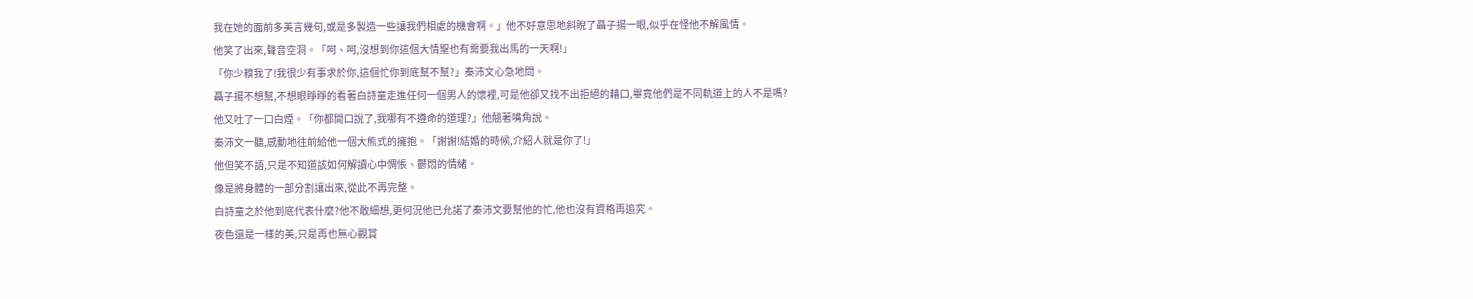我在她的面前多美言幾句,或是多製造一些讓我們相處的機會啊。」他不好意思地斜睨了聶子揚一眼,似乎在怪他不解風情。
他笑了出來,聲音空洞。「呵、呵,沒想到你這個大情聖也有需要我出馬的一天啊!」
「你少糗我了!我很少有事求於你,這個忙你到底幫不幫?」秦沛文心急地問。
聶子揚不想幫,不想眼睜睜的看著白詩童走進任何一個男人的懷裡,可是他卻又找不出拒絕的藉口,畢竟他們是不同軌道上的人不是嗎?
他又吐了一口白煙。「你都開口說了,我哪有不遵命的道理?」他翹著嘴角說。
秦沛文一聽,感動地往前給他一個大熊式的擁抱。「謝謝!結婚的時候,介紹人就是你了!」
他但笑不語,只是不知道該如何解讀心中惆悵、鬱悶的情緒。
像是將身體的一部分割讓出來,從此不再完整。
白詩童之於他到底代表什麼?他不敢細想,更何況他已允諾了秦沛文要幫他的忙,他也沒有資格再追究。
夜色還是一樣的美,只是再也無心觀賞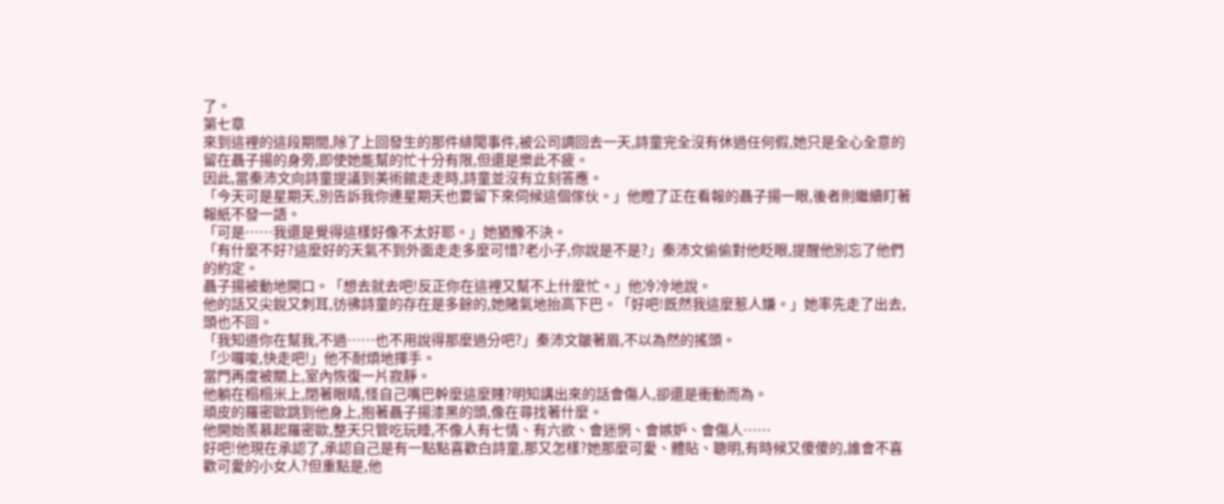了。
第七章
來到這裡的這段期間,除了上回發生的那件緋聞事件,被公司調回去一天,詩童完全沒有休過任何假,她只是全心全意的留在聶子揚的身旁,即使她能幫的忙十分有限,但還是樂此不疲。
因此,當秦沛文向詩童提議到美術館走走時,詩童並沒有立刻答應。
「今天可是星期天,別告訴我你連星期天也要留下來伺候這個傢伙。」他瞪了正在看報的聶子揚一眼,後者則繼續盯著報紙不發一語。
「可是……我還是覺得這樣好像不太好耶。」她猶豫不決。
「有什麼不好?這麼好的天氣不到外面走走多麼可惜?老小子,你說是不是?」秦沛文偷偷對他眨眼,提醒他別忘了他們的約定。
聶子揚被動地開口。「想去就去吧!反正你在這裡又幫不上什麼忙。」他冷冷地說。
他的話又尖銳又刺耳,彷彿詩童的存在是多餘的,她賭氣地抬高下巴。「好吧!既然我這麼惹人嫌。」她率先走了出去,頭也不回。
「我知道你在幫我,不過……也不用說得那麼過分吧?」秦沛文皺著眉,不以為然的搖頭。
「少囉唆,快走吧!」他不耐煩地揮手。
當門再度被關上,室內恢復一片寂靜。
他躺在榻榻米上,閉著眼睛,怪自己嘴巴幹麼這麼賤?明知講出來的話會傷人,卻還是衝動而為。
頑皮的羅密歐跳到他身上,抱著聶子揚漆黑的頭,像在尋找著什麼。
他開始羨慕起羅密歐,整天只管吃玩睡,不像人有七情、有六欲、會迷惘、會嫉妒、會傷人……
好吧!他現在承認了,承認自己是有一點點喜歡白詩童,那又怎樣?她那麼可愛、體貼、聰明,有時候又傻傻的,誰會不喜歡可愛的小女人?但重點是,他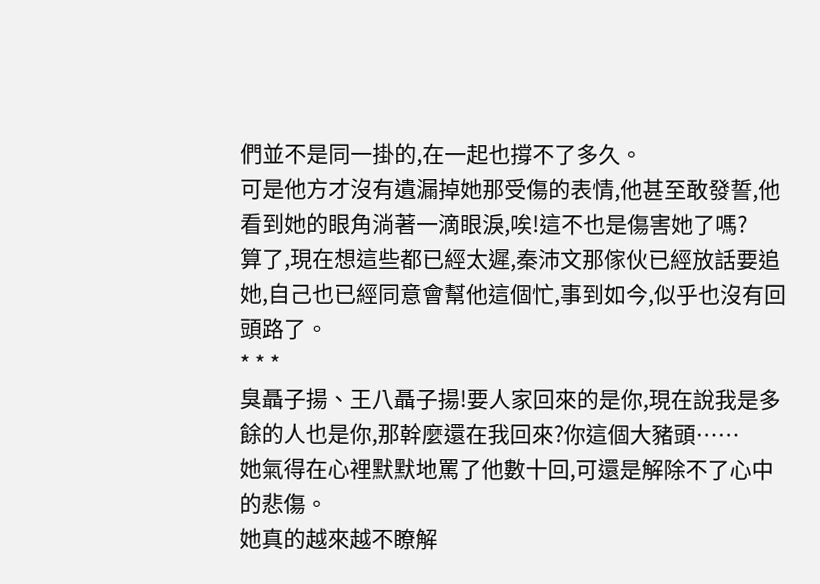們並不是同一掛的,在一起也撐不了多久。
可是他方才沒有遺漏掉她那受傷的表情,他甚至敢發誓,他看到她的眼角淌著一滴眼淚,唉!這不也是傷害她了嗎?
算了,現在想這些都已經太遲,秦沛文那傢伙已經放話要追她,自己也已經同意會幫他這個忙,事到如今,似乎也沒有回頭路了。
* * *
臭聶子揚、王八聶子揚!要人家回來的是你,現在說我是多餘的人也是你,那幹麼還在我回來?你這個大豬頭……
她氣得在心裡默默地罵了他數十回,可還是解除不了心中的悲傷。
她真的越來越不瞭解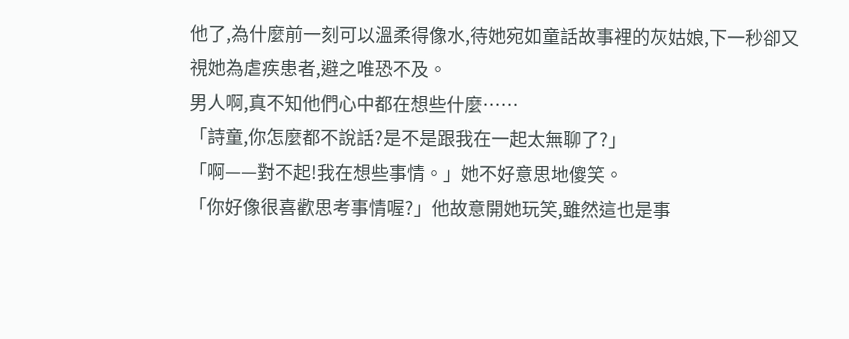他了,為什麼前一刻可以溫柔得像水,待她宛如童話故事裡的灰姑娘,下一秒卻又視她為虐疾患者,避之唯恐不及。
男人啊,真不知他們心中都在想些什麼……
「詩童,你怎麼都不說話?是不是跟我在一起太無聊了?」
「啊——對不起!我在想些事情。」她不好意思地傻笑。
「你好像很喜歡思考事情喔?」他故意開她玩笑,雖然這也是事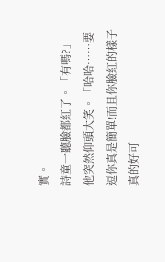實。
詩童一聽臉都紅了。「有嗎?」
他突然仰頭大笑。「哈哈……要逗你真是簡單!而且你臉紅的樣子真的好可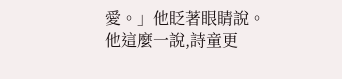愛。」他眨著眼睛說。
他這麼一說,詩童更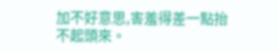加不好意思,害羞得差一點抬不起頭來。